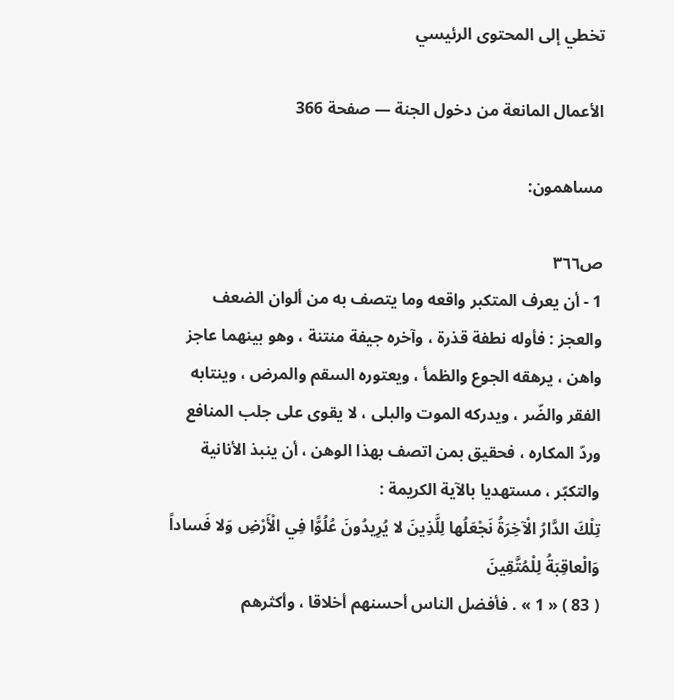تخطي إلى المحتوى الرئيسي

الأعمال المانعة من دخول الجنة — صفحة 366

مساهمون:

ص٣٦٦
1 - أن يعرف المتكبر واقعه وما يتصف به من ألوان الضعف والعجز : فأوله نطفة قذرة ، وآخره جيفة منتنة ، وهو بينهما عاجز واهن ، يرهقه الجوع والظمأ ، ويعتوره السقم والمرض ، وينتابه الفقر والضّر ، ويدركه الموت والبلى ، لا يقوى على جلب المنافع وردّ المكاره ، فحقيق بمن اتصف بهذا الوهن ، أن ينبذ الأنانية والتكبّر ، مستهديا بالآية الكريمة :
تِلْكَ الدَّارُ الْآخِرَةُ نَجْعَلُها لِلَّذِينَ لا يُرِيدُونَ عُلُوًّا فِي الْأَرْضِ وَلا فَساداً وَالْعاقِبَةُ لِلْمُتَّقِينَ
( 83 ) « 1 » . فأفضل الناس أحسنهم أخلاقا ، وأكثرهم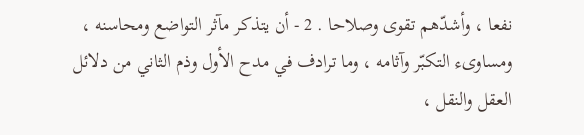نفعا ، وأشدّهم تقوى وصلاحا . 2 - أن يتذكر مآثر التواضع ومحاسنه ، ومساوىء التكبّر وآثامه ، وما ترادف في مدح الأول وذم الثاني من دلائل العقل والنقل ،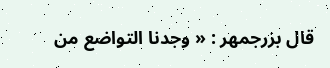قال بزرجمهر : « وجدنا التواضع من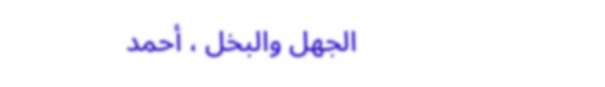الجهل والبخل ، أحمد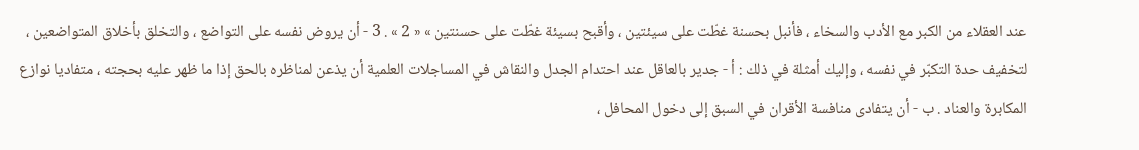عند العقلاء من الكبر مع الأدب والسخاء ، فأنبل بحسنة غطّت على سيئتين ، وأقبح بسيئة غطّت على حسنتين » « 2 » . 3 - أن يروض نفسه على التواضع ، والتخلق بأخلاق المتواضعين ، لتخفيف حدة التكبّر في نفسه ، وإليك أمثلة في ذلك : أ - جدير بالعاقل عند احتدام الجدل والنقاش في المساجلات العلمية أن يذعن لمناظره بالحق إذا ما ظهر عليه بحجته ، متفاديا نوازع المكابرة والعناد . ب - أن يتفادى منافسة الأقران في السبق إلى دخول المحافل ،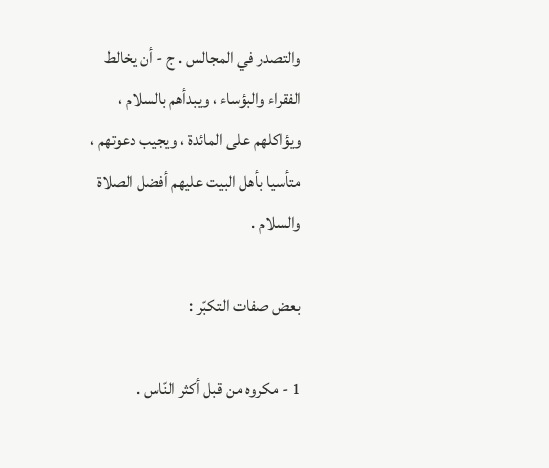والتصدر في المجالس . ج - أن يخالط الفقراء والبؤساء ، ويبدأهم بالسلام ، ويؤاكلهم على المائدة ، ويجيب دعوتهم ، متأسيا بأهل البيت عليهم أفضل الصلاة والسلام .

بعض صفات التكبّر :

1 - مكروه من قبل أكثر النّاس .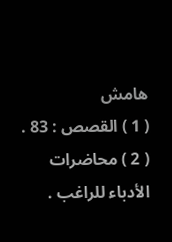هامش
( 1 ) القصص : 83 . ( 2 ) محاضرات الأدباء للراغب .